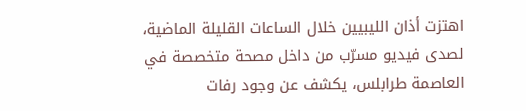اهتزت أذان الليبيين خلال الساعات القليلة الماضية، لصدى فيديو مسرّب من داخل مصحة متخصصة في العاصمة طرابلس، يكشف عن وجود رفات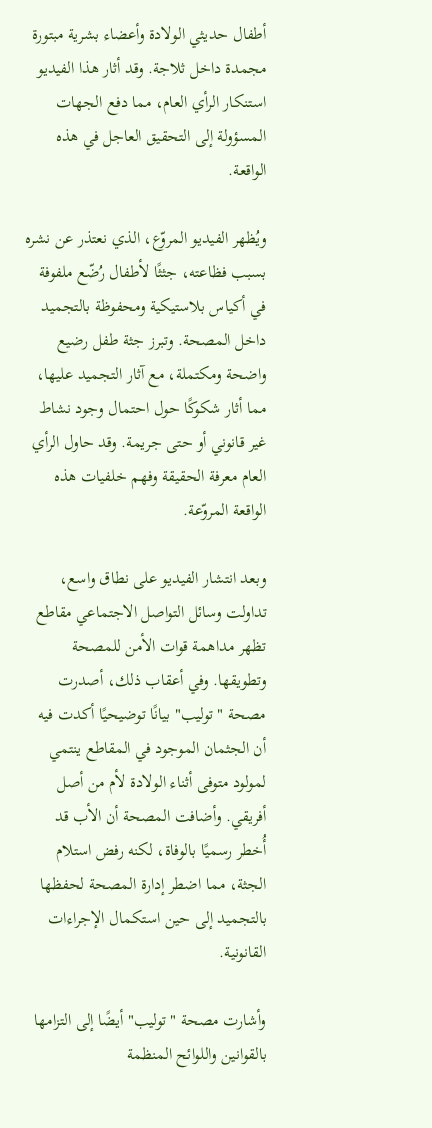أطفال حديثي الولادة وأعضاء بشرية مبتورة مجمدة داخل ثلاجة. وقد أثار هذا الفيديو استنكار الرأي العام، مما دفع الجهات المسؤولة إلى التحقيق العاجل في هذه الواقعة.

ويُظهر الفيديو المروّع، الذي نعتذر عن نشره بسبب فظاعته، جثثًا لأطفال رُضّع ملفوفة في أكياس بلاستيكية ومحفوظة بالتجميد داخل المصحة. وتبرز جثة طفل رضيع واضحة ومكتملة، مع آثار التجميد عليها، مما أثار شكوكًا حول احتمال وجود نشاط غير قانوني أو حتى جريمة. وقد حاول الرأي العام معرفة الحقيقة وفهم خلفيات هذه الواقعة المروّعة.

وبعد انتشار الفيديو على نطاق واسع، تداولت وسائل التواصل الاجتماعي مقاطع تظهر مداهمة قوات الأمن للمصحة وتطويقها. وفي أعقاب ذلك، أصدرت مصحة "توليب" بيانًا توضيحيًا أكدت فيه أن الجثمان الموجود في المقاطع ينتمي لمولود متوفى أثناء الولادة لأم من أصل أفريقي. وأضافت المصحة أن الأب قد أُخطر رسميًا بالوفاة، لكنه رفض استلام الجثة، مما اضطر إدارة المصحة لحفظها بالتجميد إلى حين استكمال الإجراءات القانونية.

وأشارت مصحة "توليب" أيضًا إلى التزامها بالقوانين واللوائح المنظمة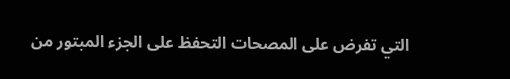التي تفرض على المصحات التحفظ على الجزء المبتور من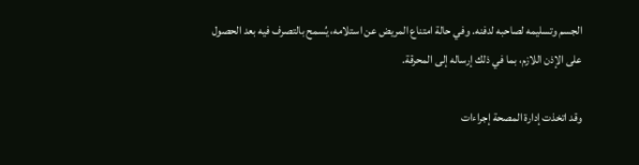الجسم وتسليمه لصاحبه لدفنه. وفي حالة امتناع المريض عن استلامه، يُسمح بالتصرف فيه بعد الحصول على الإذن اللازم، بما في ذلك إرساله إلى المحرقة.

وقد اتخذت إدارة المصحة إجراءات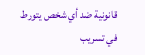قانونية ضد أي شخص يتورط في تسريب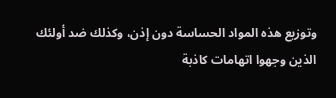وتوزيع هذه المواد الحساسة دون إذن، وكذلك ضد أولئك الذين وجهوا اتهامات كاذبة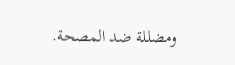ومضللة ضد المصحة.